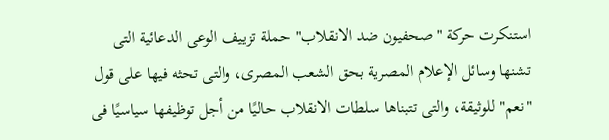استنكرت حركة "صحفيون ضد الانقلاب" حملة تزييف الوعى الدعائية التى تشنها وسائل الإعلام المصرية بحق الشعب المصرى، والتى تحثه فيها على قول "نعم" للوثيقة، والتى تتبناها سلطات الانقلاب حاليًا من أجل توظيفها سياسيًا فى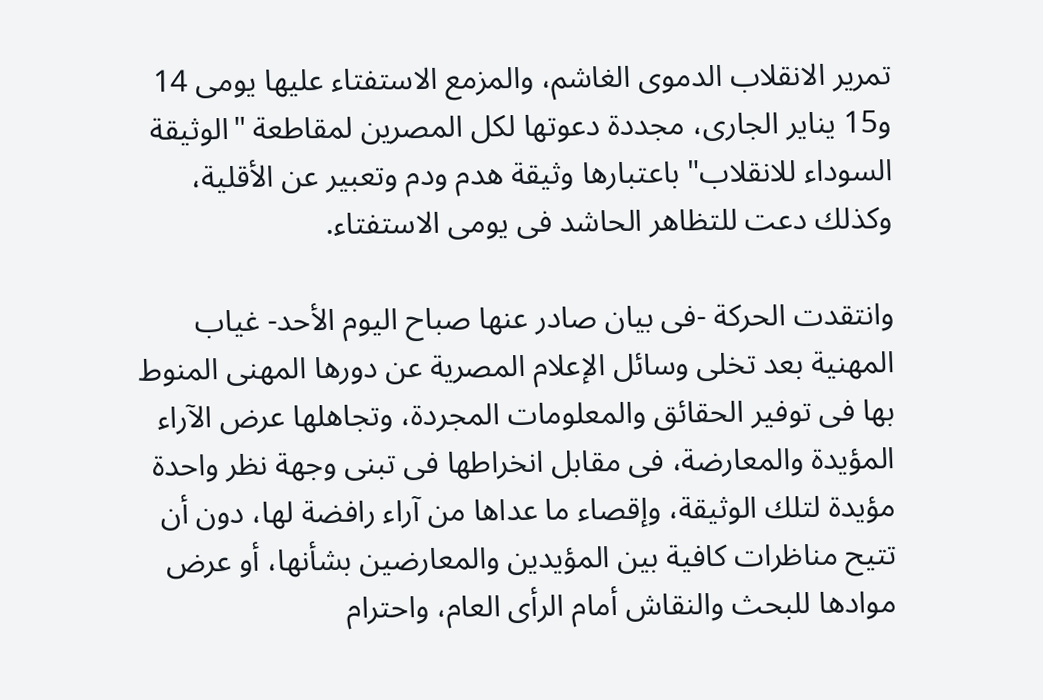تمرير الانقلاب الدموى الغاشم، والمزمع الاستفتاء عليها يومى 14 و15 يناير الجارى، مجددة دعوتها لكل المصرين لمقاطعة "الوثيقة السوداء للانقلاب" باعتبارها وثيقة هدم ودم وتعبير عن الأقلية، وكذلك دعت للتظاهر الحاشد فى يومى الاستفتاء.

وانتقدت الحركة -فى بيان صادر عنها صباح اليوم الأحد- غياب المهنية بعد تخلى وسائل الإعلام المصرية عن دورها المهنى المنوط بها فى توفير الحقائق والمعلومات المجردة، وتجاهلها عرض الآراء المؤيدة والمعارضة، فى مقابل انخراطها فى تبنى وجهة نظر واحدة مؤيدة لتلك الوثيقة، وإقصاء ما عداها من آراء رافضة لها، دون أن تتيح مناظرات كافية بين المؤيدين والمعارضين بشأنها، أو عرض موادها للبحث والنقاش أمام الرأى العام، واحترام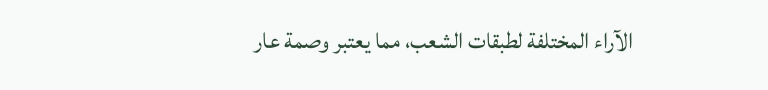الآراء المختلفة لطبقات الشعب، مما يعتبر وصمة عار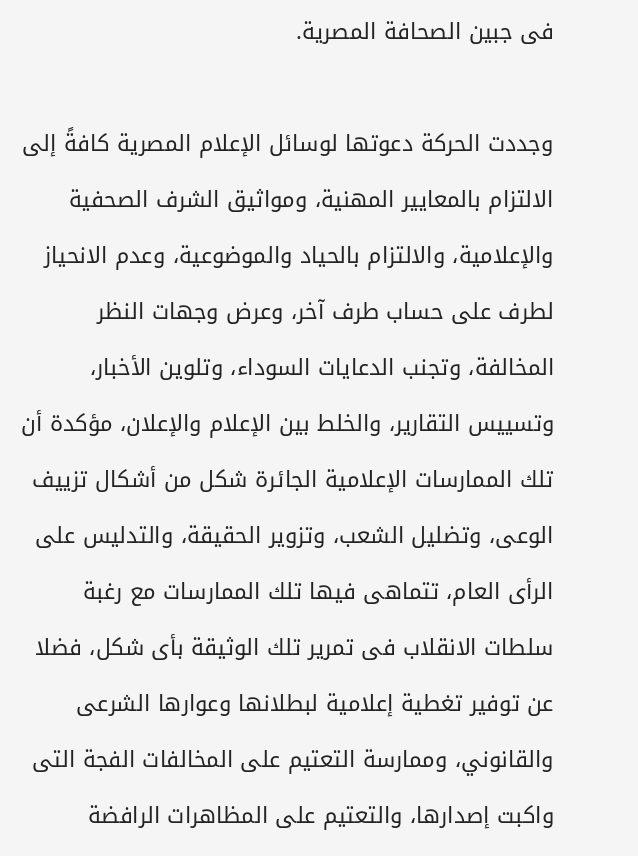فى جبين الصحافة المصرية.

وجددت الحركة دعوتها لوسائل الإعلام المصرية كافةً إلى الالتزام بالمعايير المهنية، ومواثيق الشرف الصحفية والإعلامية، والالتزام بالحياد والموضوعية، وعدم الانحياز لطرف على حساب طرف آخر، وعرض وجهات النظر المخالفة، وتجنب الدعايات السوداء، وتلوين الأخبار، وتسييس التقارير، والخلط بين الإعلام والإعلان، مؤكدة أن تلك الممارسات الإعلامية الجائرة شكل من أشكال تزييف الوعى، وتضليل الشعب، وتزوير الحقيقة، والتدليس على الرأى العام، تتماهى فيها تلك الممارسات مع رغبة سلطات الانقلاب فى تمرير تلك الوثيقة بأى شكل، فضلا عن توفير تغطية إعلامية لبطلانها وعوارها الشرعى والقانوني، وممارسة التعتيم على المخالفات الفجة التى واكبت إصدارها، والتعتيم على المظاهرات الرافضة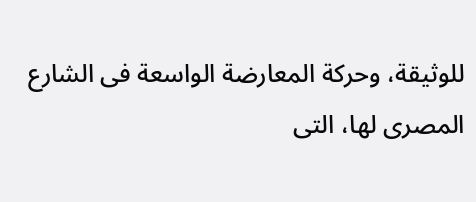للوثيقة، وحركة المعارضة الواسعة فى الشارع المصرى لها، التى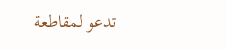تدعو لمقاطعة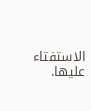الاستفتاء عليها.